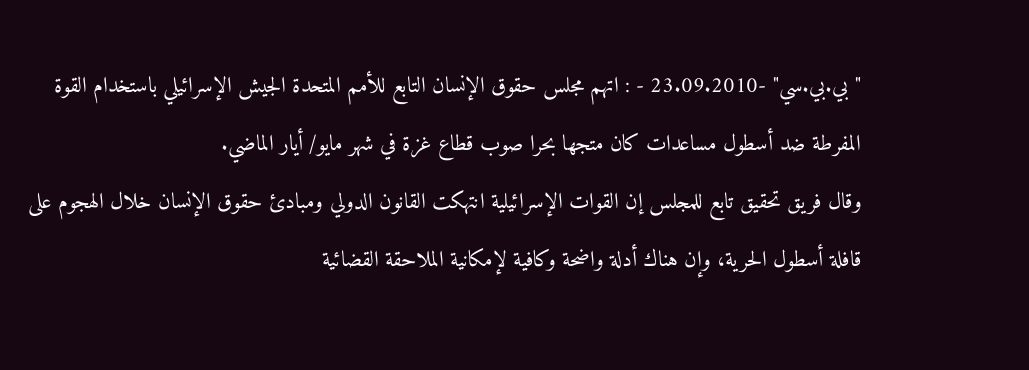" بي.بي.سي" -23.09.2010 - : اتهم مجلس حقوق الإنسان التابع للأمم المتحدة الجيش الإسرائيلي باستخدام القوة المفرطة ضد أسطول مساعدات كان متجها بحرا صوب قطاع غزة في شهر مايو/ أيار الماضي.
وقال فريق تحقيق تابع للمجلس إن القوات الإسرائيلية انتهكت القانون الدولي ومبادئ حقوق الإنسان خلال الهجوم على قافلة أسطول الحرية، وإن هناك أدلة واضحة وكافية لإمكانية الملاحقة القضائية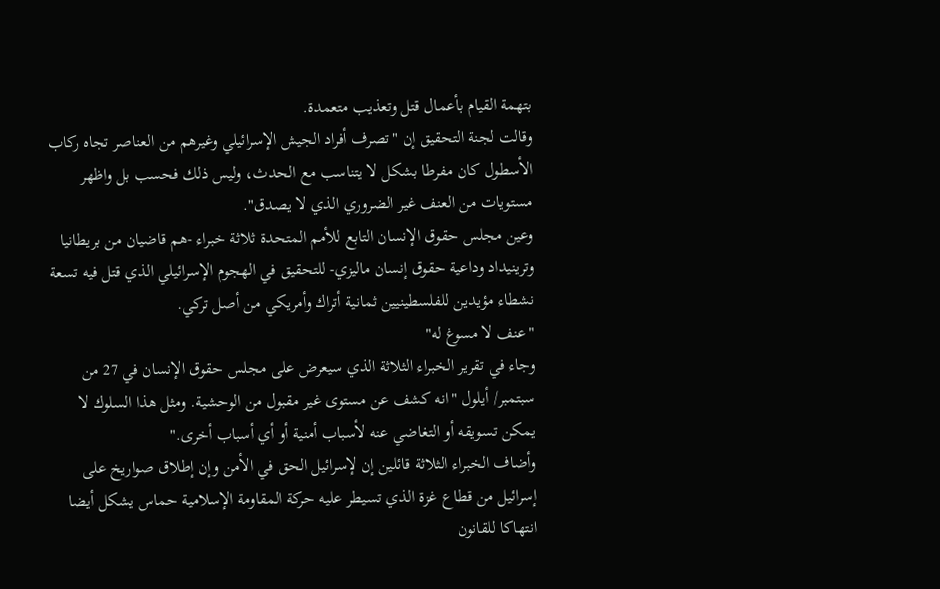بتهمة القيام بأعمال قتل وتعذيب متعمدة.
وقالت لجنة التحقيق إن "تصرف أفراد الجيش الإسرائيلي وغيرهم من العناصر تجاه ركاب الأسطول كان مفرطا بشكل لا يتناسب مع الحدث، وليس ذلك فحسب بل واظهر مستويات من العنف غير الضروري الذي لا يصدق".
وعين مجلس حقوق الإنسان التابع للأمم المتحدة ثلاثة خبراء -هم قاضيان من بريطانيا وترينيداد وداعية حقوق إنسان ماليزي- للتحقيق في الهجوم الإسرائيلي الذي قتل فيه تسعة نشطاء مؤيدين للفلسطينيين ثمانية أتراك وأمريكي من أصل تركي.
"عنف لا مسوغ له"
وجاء في تقرير الخبراء الثلاثة الذي سيعرض على مجلس حقوق الإنسان في 27 من سبتمبر/ أيلول "انه كشف عن مستوى غير مقبول من الوحشية. ومثل هذا السلوك لا يمكن تسويقه أو التغاضي عنه لأسباب أمنية أو أي أسباب أخرى."
وأضاف الخبراء الثلاثة قائلين إن لإسرائيل الحق في الأمن وإن إطلاق صواريخ على إسرائيل من قطاع غزة الذي تسيطر عليه حركة المقاومة الإسلامية حماس يشكل أيضا انتهاكا للقانون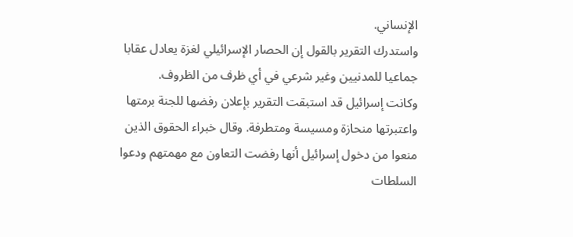الإنساني.
واستدرك التقرير بالقول إن الحصار الإسرائيلي لغزة يعادل عقابا جماعيا للمدنيين وغير شرعي في أي ظرف من الظروف.
وكانت إسرائيل قد استبقت التقرير بإعلان رفضها للجنة برمتها واعتبرتها منحازة ومسيسة ومتطرفة. وقال خبراء الحقوق الذين منعوا من دخول إسرائيل أنها رفضت التعاون مع مهمتهم ودعوا السلطات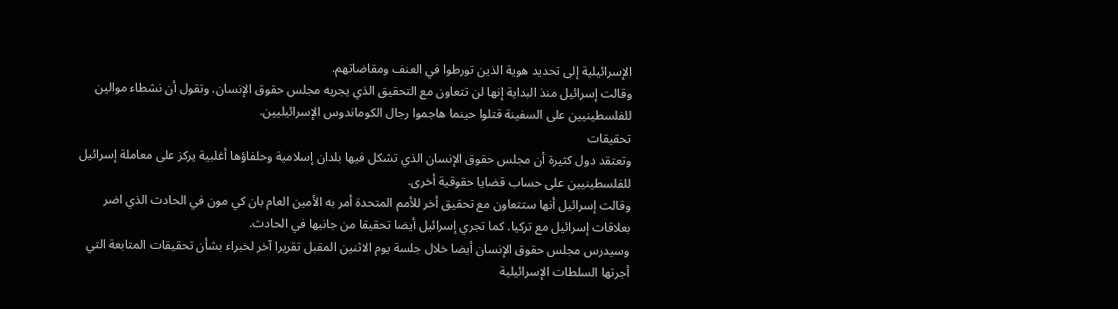الإسرائيلية إلى تحديد هوية الذين تورطوا في العنف ومقاضاتهم.
وقالت إسرائيل منذ البداية إنها لن تتعاون مع التحقيق الذي يجريه مجلس حقوق الإنسان. وتقول أن نشطاء موالين للفلسطينيين على السفينة قتلوا حينما هاجموا رجال الكوماندوس الإسرائيليين.
تحقيقات
وتعتقد دول كثيرة أن مجلس حقوق الإنسان الذي تشكل فيها بلدان إسلامية وحلفاؤها أغلبية يركز على معاملة إسرائيل للفلسطينيين على حساب قضايا حقوقية أخرى.
وقالت إسرائيل أنها ستتعاون مع تحقيق أخر للأمم المتحدة أمر به الأمين العام بان كي مون في الحادث الذي اضر بعلاقات إسرائيل مع تركيا. كما تجري إسرائيل أيضا تحقيقا من جانبها في الحادث.
وسيدرس مجلس حقوق الإنسان أيضا خلال جلسة يوم الاثنين المقبل تقريرا آخر لخبراء بشأن تحقيقات المتابعة التي أجرتها السلطات الإسرائيلية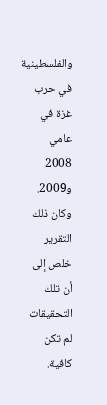والفلسطينية في حرب غزة في عامي 2008 و2009. وكان ذلك التقرير خلص إلى أن تلك التحقيقات لم تكن كافية.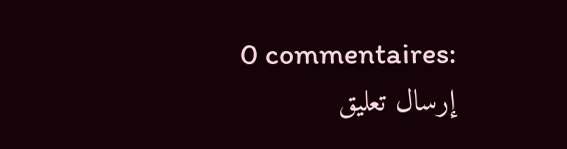0 commentaires:
إرسال تعليق